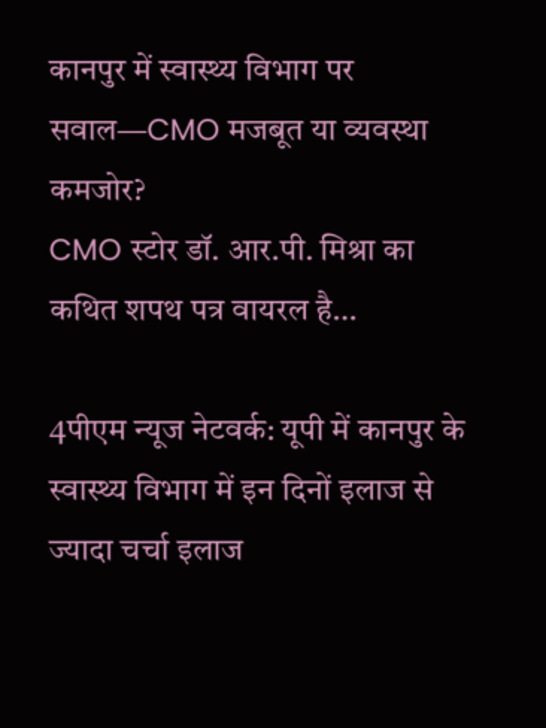कानपुर में स्वास्थ्य विभाग पर सवाल—CMO मजबूत या व्यवस्था कमजोर?
CMO स्टोर डॉ. आर.पी. मिश्रा का कथित शपथ पत्र वायरल है…

4पीएम न्यूज नेटवर्क: यूपी में कानपुर के स्वास्थ्य विभाग में इन दिनों इलाज से ज्यादा चर्चा इलाज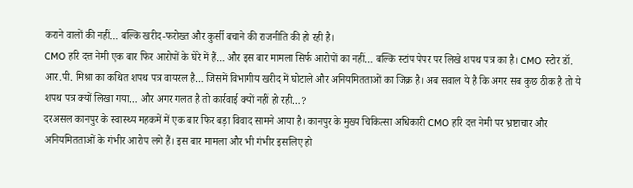कराने वालों की नहीं… बल्कि खरीद-फरोख्त और कुर्सी बचाने की राजनीति की हो रही है।
CMO हरि दत्त नेमी एक बार फिर आरोपों के घेरे में हैं… और इस बार मामला सिर्फ आरोपों का नहीं… बल्कि स्टांप पेपर पर लिखे शपथ पत्र का है। CMO स्टोर डॉ. आर.पी. मिश्रा का कथित शपथ पत्र वायरल है… जिसमें विभागीय खरीद में घोटाले और अनियमितताओं का जिक्र है। अब सवाल ये है कि अगर सब कुछ ठीक है तो ये शपथ पत्र क्यों लिखा गया… और अगर गलत है तो कार्रवाई क्यों नहीं हो रही…?
दरअसल कानपुर के स्वास्थ्य महकमें में एक बार फिर बड़ा विवाद सामने आया है। कानपुर के मुख्य चिकित्सा अधिकारी CMO हरि दत्त नेमी पर भ्रष्टाचार और अनियमितताओं के गंभीर आरोप लगे हैं। इस बार मामला और भी गंभीर इसलिए हो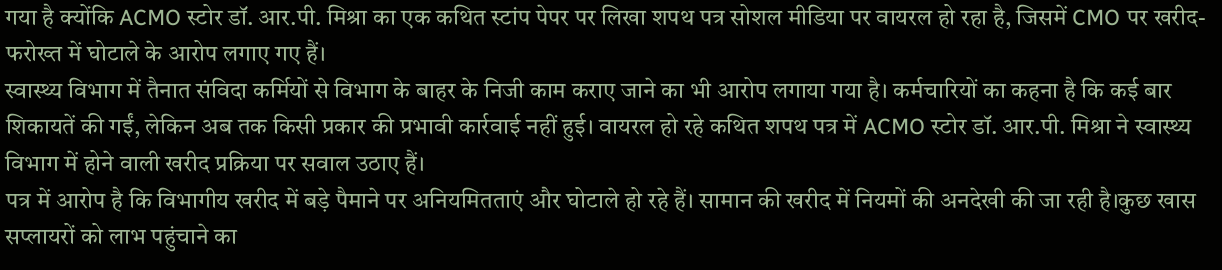गया है क्योंकि ACMO स्टोर डॉ. आर.पी. मिश्रा का एक कथित स्टांप पेपर पर लिखा शपथ पत्र सोशल मीडिया पर वायरल हो रहा है, जिसमें CMO पर खरीद-फरोख्त में घोटाले के आरोप लगाए गए हैं।
स्वास्थ्य विभाग में तैनात संविदा कर्मियों से विभाग के बाहर के निजी काम कराए जाने का भी आरोप लगाया गया है। कर्मचारियों का कहना है कि कई बार शिकायतें की गईं, लेकिन अब तक किसी प्रकार की प्रभावी कार्रवाई नहीं हुई। वायरल हो रहे कथित शपथ पत्र में ACMO स्टोर डॉ. आर.पी. मिश्रा ने स्वास्थ्य विभाग में होने वाली खरीद प्रक्रिया पर सवाल उठाए हैं।
पत्र में आरोप है कि विभागीय खरीद में बड़े पैमाने पर अनियमितताएं और घोटाले हो रहे हैं। सामान की खरीद में नियमों की अनदेखी की जा रही है।कुछ खास सप्लायरों को लाभ पहुंचाने का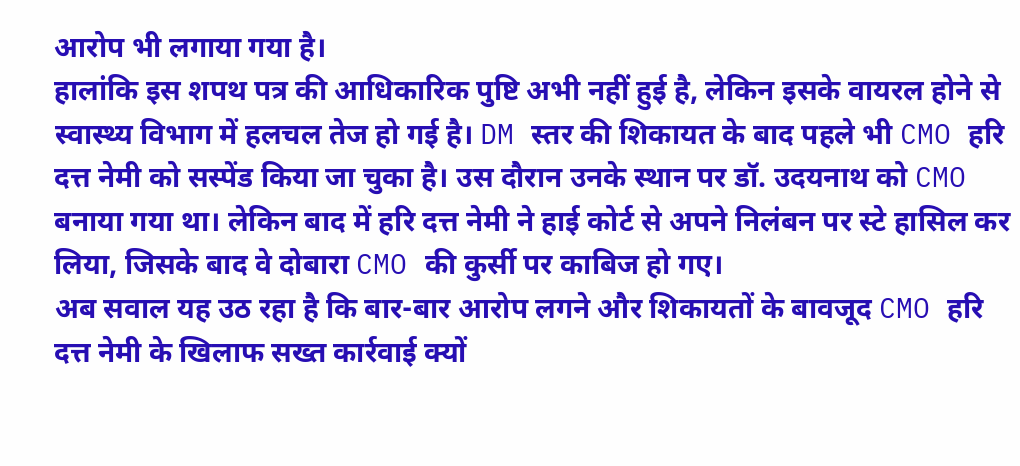आरोप भी लगाया गया है।
हालांकि इस शपथ पत्र की आधिकारिक पुष्टि अभी नहीं हुई है, लेकिन इसके वायरल होने से स्वास्थ्य विभाग में हलचल तेज हो गई है। DM स्तर की शिकायत के बाद पहले भी CMO हरि दत्त नेमी को सस्पेंड किया जा चुका है। उस दौरान उनके स्थान पर डॉ. उदयनाथ को CMO बनाया गया था। लेकिन बाद में हरि दत्त नेमी ने हाई कोर्ट से अपने निलंबन पर स्टे हासिल कर लिया, जिसके बाद वे दोबारा CMO की कुर्सी पर काबिज हो गए।
अब सवाल यह उठ रहा है कि बार-बार आरोप लगने और शिकायतों के बावजूद CMO हरि दत्त नेमी के खिलाफ सख्त कार्रवाई क्यों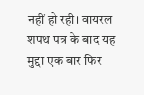नहीं हो रही। वायरल शपथ पत्र के बाद यह मुद्दा एक बार फिर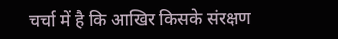चर्चा में है कि आखिर किसके संरक्षण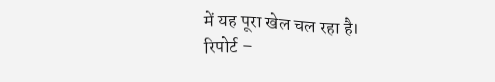में यह पूरा खेल चल रहा है।
रिपोर्ट –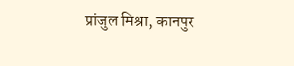प्रांजुल मिश्रा, कानपुर